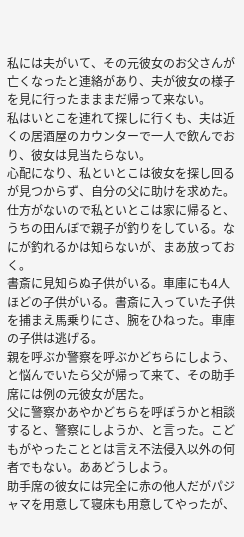私には夫がいて、その元彼女のお父さんが亡くなったと連絡があり、夫が彼女の様子を見に行ったまままだ帰って来ない。
私はいとこを連れて探しに行くも、夫は近くの居酒屋のカウンターで一人で飲んでおり、彼女は見当たらない。
心配になり、私といとこは彼女を探し回るが見つからず、自分の父に助けを求めた。
仕方がないので私といとこは家に帰ると、うちの田んぼで親子が釣りをしている。なにが釣れるかは知らないが、まあ放っておく。
書斎に見知らぬ子供がいる。車庫にも4人ほどの子供がいる。書斎に入っていた子供を捕まえ馬乗りにさ、腕をひねった。車庫の子供は逃げる。
親を呼ぶか警察を呼ぶかどちらにしよう、と悩んでいたら父が帰って来て、その助手席には例の元彼女が居た。
父に警察かあやかどちらを呼ぼうかと相談すると、警察にしようか、と言った。こどもがやったこととは言え不法侵入以外の何者でもない。ああどうしよう。
助手席の彼女には完全に赤の他人だがパジャマを用意して寝床も用意してやったが、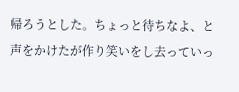帰ろうとした。ちょっと待ちなよ、と声をかけたが作り笑いをし去っていっ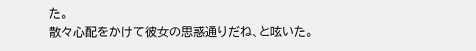た。
散々心配をかけて彼女の思惑通りだね、と呟いた。